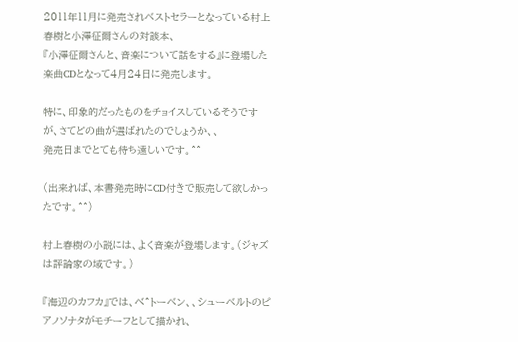2011年11月に発売されベストセラーとなっている村上春樹と小澤征爾さんの対談本、
『小澤征爾さんと、音楽について話をする』に登場した楽曲CDとなって4月24日に発売します。

特に、印象的だったものをチョイスしているそうですが、さてどの曲が選ばれたのでしょうか、、
発売日までとても待ち遠しいです。^^

(出来れば、本書発売時にCD付きで販売して欲しかったです。^^)

村上春樹の小説には、よく音楽が登場します。(ジャズは評論家の域です。)

『海辺のカフカ』では、べ^トーベン、、シューベルトのピアノソナタがモチーフとして描かれ、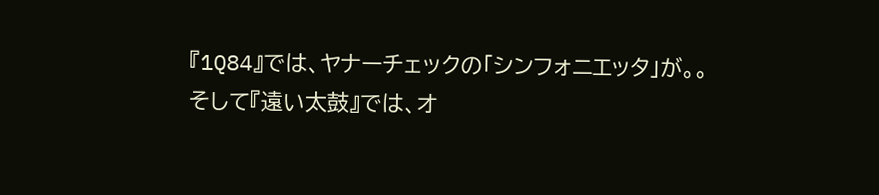『1Q84』では、ヤナーチェックの「シンフォニエッタ」が。。
そして『遠い太鼓』では、オ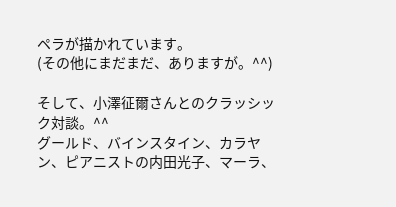ペラが描かれています。
(その他にまだまだ、ありますが。^^)

そして、小澤征爾さんとのクラッシック対談。^^
グールド、バインスタイン、カラヤン、ピアニストの内田光子、マーラ、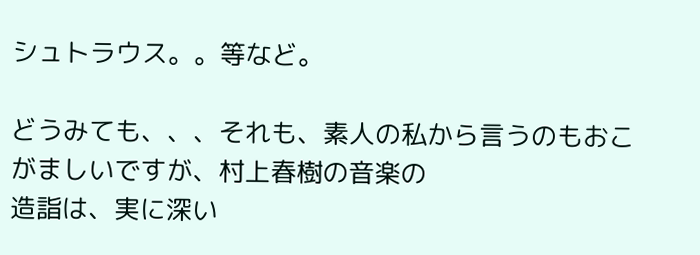シュトラウス。。等など。

どうみても、、、それも、素人の私から言うのもおこがましいですが、村上春樹の音楽の
造詣は、実に深い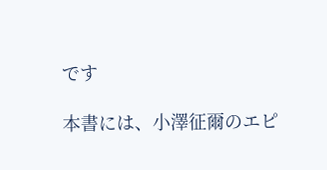です

本書には、小澤征爾のエピ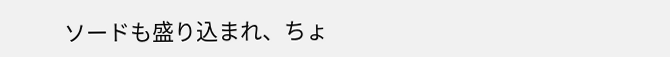ソードも盛り込まれ、ちょ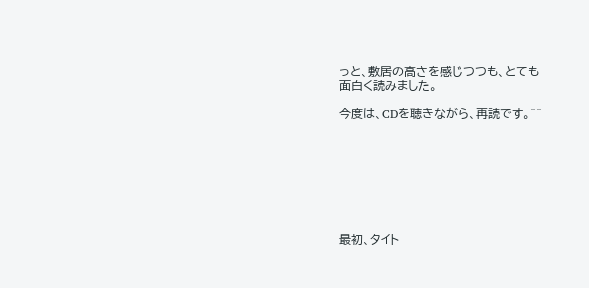っと、敷居の高さを感じつつも、とても
面白く読みました。

今度は、CDを聴きながら、再読です。^^








最初、タイト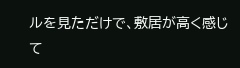ルを見ただけで、敷居が高く感じて